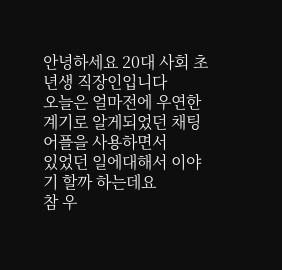안녕하세요 20대 사회 초년생 직장인입니다
오늘은 얼마전에 우연한 계기로 알게되었던 채팅어플을 사용하면서
있었던 일에대해서 이야기 할까 하는데요
참 우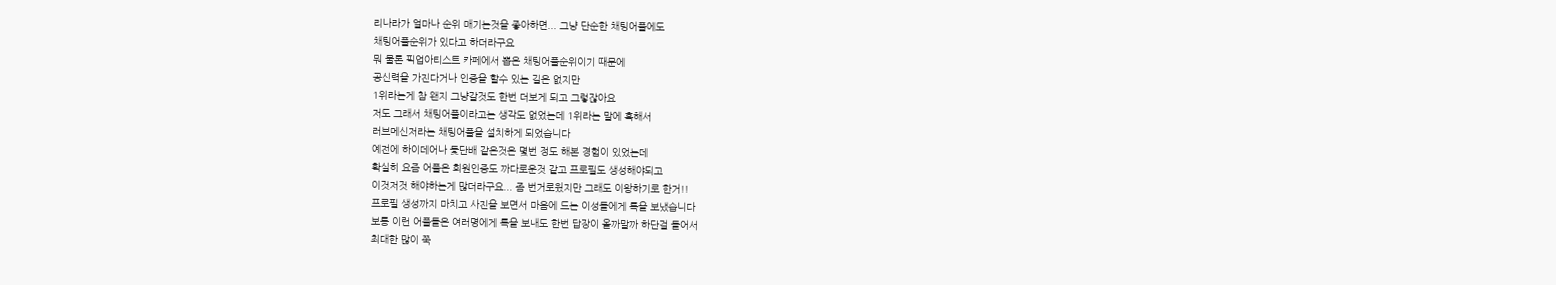리나라가 얼마나 순위 매기는것을 좋아하면... 그냥 단순한 채팅어플에도
채팅어플순위가 있다고 하더라구요
뭐 물론 픽업아티스트 카페에서 뽑은 채팅어플순위이기 때문에
공신력을 가진다거나 인증을 할수 있는 길은 없지만
1위라는게 참 왠지 그냥갈것도 한번 더보게 되고 그렇잖아요
저도 그래서 채팅어플이라고는 생각도 없었는데 1위라는 말에 혹해서
러브메신저라는 채팅어플을 설치하게 되었습니다
예전에 하이데어나 돛단배 같은것은 몇번 정도 해본 경험이 있었는데
확실히 요즘 어플은 회원인증도 까다로운것 같고 프로필도 생성해야되고
이것저것 해야하는게 많더라구요... 좀 번거로웠지만 그래도 이왕하기로 한거!!
프로필 생성까지 마치고 사진을 보면서 마음에 드는 이성들에게 톡을 보냈습니다
보통 이런 어플들은 여러명에게 톡을 보내도 한번 답장이 올까말까 하단걸 들어서
최대한 많이 쭉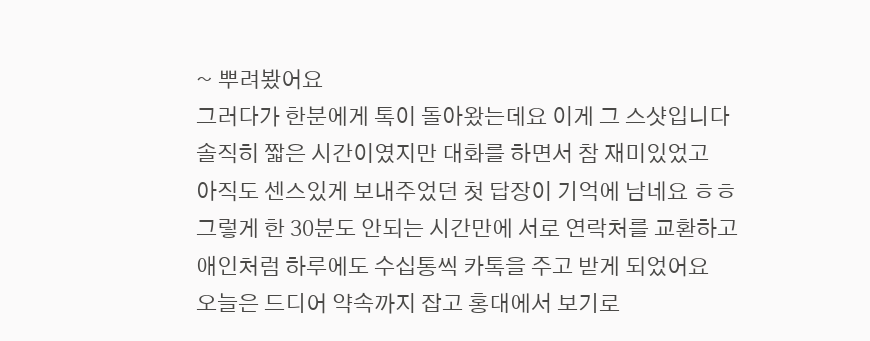~ 뿌려봤어요
그러다가 한분에게 톡이 돌아왔는데요 이게 그 스샷입니다
솔직히 짧은 시간이였지만 대화를 하면서 참 재미있었고
아직도 센스있게 보내주었던 첫 답장이 기억에 남네요 ㅎㅎ
그렇게 한 30분도 안되는 시간만에 서로 연락처를 교환하고
애인처럼 하루에도 수십통씩 카톡을 주고 받게 되었어요
오늘은 드디어 약속까지 잡고 홍대에서 보기로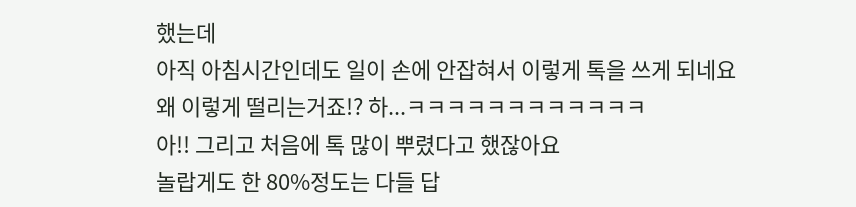했는데
아직 아침시간인데도 일이 손에 안잡혀서 이렇게 톡을 쓰게 되네요
왜 이렇게 떨리는거죠!? 하...ㅋㅋㅋㅋㅋㅋㅋㅋㅋㅋㅋㅋ
아!! 그리고 처음에 톡 많이 뿌렸다고 했잖아요
놀랍게도 한 80%정도는 다들 답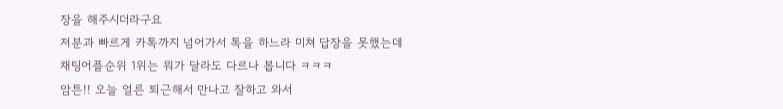장을 해주시더라구요
저분과 빠르게 카톡까지 넘어가서 톡을 하느라 미쳐 답장을 못했는데
채팅어플순위 1위는 뭐가 달라도 다르나 봅니다 ㅋㅋㅋ
암튼!! 오늘 얼른 퇴근해서 만나고 잘하고 와서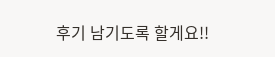후기 남기도록 할게요!!